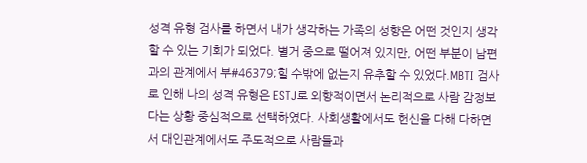성격 유형 검사를 하면서 내가 생각하는 가족의 성향은 어떤 것인지 생각할 수 있는 기회가 되었다. 별거 중으로 떨어져 있지만, 어떤 부분이 남편과의 관계에서 부#46379;힐 수밖에 없는지 유추할 수 있었다.MBTI 검사로 인해 나의 성격 유형은 ESTJ로 외향적이면서 논리적으로 사람 감정보다는 상황 중심적으로 선택하였다. 사회생활에서도 헌신을 다해 다하면서 대인관계에서도 주도적으로 사람들과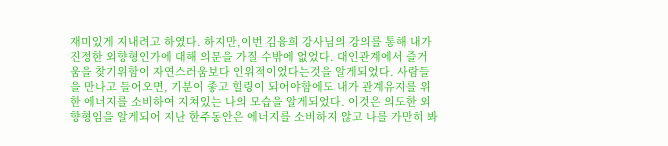재미있게 지내려고 하였다. 하지만,이번 김융희 강사님의 강의를 통해 내가 진정한 외향형인가에 대해 의문을 가질 수밖에 없었다. 대인관계에서 즐거움을 찾기위함이 자연스러움보다 인위적이었다는것을 알게되었다. 사람들을 만나고 들어오면, 기분이 좋고 힐링이 되어야함에도 내가 관계유지를 위한 에너지를 소비하여 지쳐있는 나의 모습을 알게되었다. 이것은 의도한 외향형임을 알게되어 지난 한주동안은 에너지를 소비하지 않고 나를 가만히 봐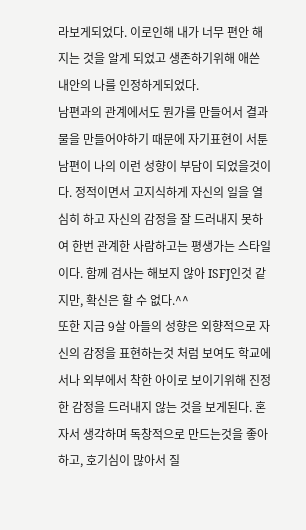라보게되었다. 이로인해 내가 너무 편안 해지는 것을 알게 되었고 생존하기위해 애쓴 내안의 나를 인정하게되었다.
남편과의 관계에서도 뭔가를 만들어서 결과물을 만들어야하기 때문에 자기표현이 서툰 남편이 나의 이런 성향이 부담이 되었을것이다. 정적이면서 고지식하게 자신의 일을 열심히 하고 자신의 감정을 잘 드러내지 못하여 한번 관계한 사람하고는 평생가는 스타일이다. 함께 검사는 해보지 않아 ISFJ인것 같지만, 확신은 할 수 없다.^^
또한 지금 9살 아들의 성향은 외향적으로 자신의 감정을 표현하는것 처럼 보여도 학교에서나 외부에서 착한 아이로 보이기위해 진정한 감정을 드러내지 않는 것을 보게된다. 혼자서 생각하며 독창적으로 만드는것을 좋아하고, 호기심이 많아서 질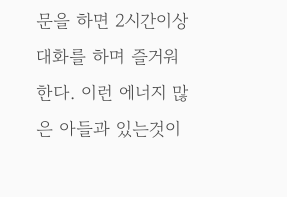문을 하면 2시간이상 대화를 하며 즐거워한다. 이런 에너지 많은 아들과 있는것이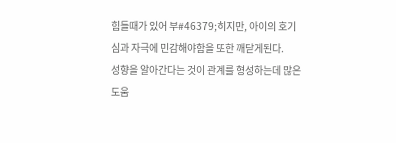힘들때가 있어 부#46379;히지만, 아이의 호기심과 자극에 민감해야함을 또한 깨닫게된다.
성향을 알아간다는 것이 관계를 형성하는데 많은 도움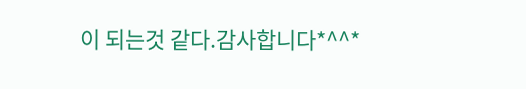이 되는것 같다.감사합니다*^^*